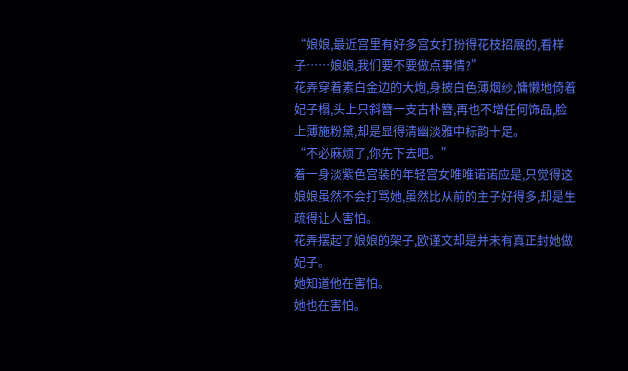“娘娘,最近宫里有好多宫女打扮得花枝招展的,看样子……娘娘,我们要不要做点事情?”
花弄穿着素白金边的大炮,身披白色薄烟纱,慵懒地倚着妃子榻,头上只斜簪一支古朴簪,再也不增任何饰品,脸上薄施粉黛,却是显得清幽淡雅中标韵十足。
“不必麻烦了,你先下去吧。”
着一身淡紫色宫装的年轻宫女唯唯诺诺应是,只觉得这娘娘虽然不会打骂她,虽然比从前的主子好得多,却是生疏得让人害怕。
花弄摆起了娘娘的架子,欧谨文却是并未有真正封她做妃子。
她知道他在害怕。
她也在害怕。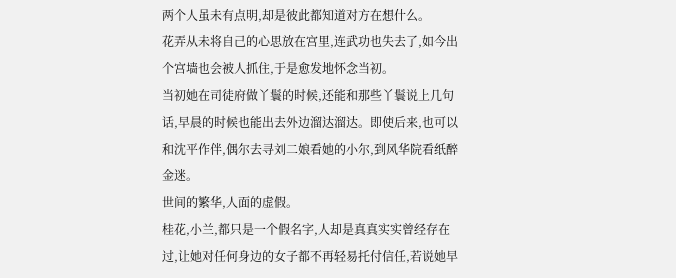两个人虽未有点明,却是彼此都知道对方在想什么。
花弄从未将自己的心思放在宫里,连武功也失去了,如今出个宫墙也会被人抓住,于是愈发地怀念当初。
当初她在司徒府做丫鬟的时候,还能和那些丫鬟说上几句话,早晨的时候也能出去外边溜达溜达。即使后来,也可以和沈平作伴,偶尔去寻刘二娘看她的小尔,到风华院看纸醉金迷。
世间的繁华,人面的虚假。
桂花,小兰,都只是一个假名字,人却是真真实实曾经存在过,让她对任何身边的女子都不再轻易托付信任,若说她早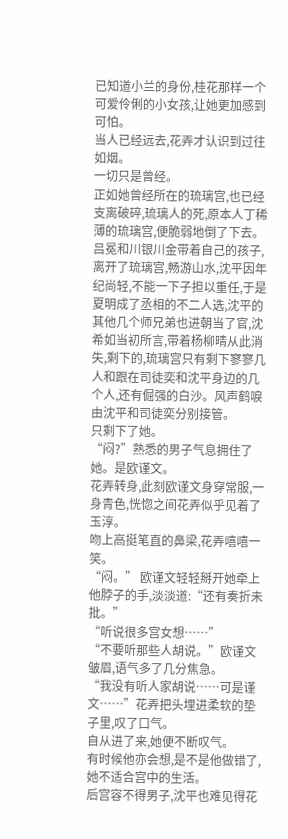已知道小兰的身份,桂花那样一个可爱伶俐的小女孩,让她更加感到可怕。
当人已经远去,花弄才认识到过往如烟。
一切只是曾经。
正如她曾经所在的琉璃宫,也已经支离破碎,琉璃人的死,原本人丁稀薄的琉璃宫,便脆弱地倒了下去。
吕冕和川银川金带着自己的孩子,离开了琉璃宫,畅游山水,沈平因年纪尚轻,不能一下子担以重任,于是夏明成了丞相的不二人选,沈平的其他几个师兄弟也进朝当了官,沈希如当初所言,带着杨柳晴从此消失,剩下的,琉璃宫只有剩下寥寥几人和跟在司徒奕和沈平身边的几个人,还有倔强的白沙。风声鹤唳由沈平和司徒奕分别接管。
只剩下了她。
“闷?”熟悉的男子气息拥住了她。是欧谨文。
花弄转身,此刻欧谨文身穿常服,一身青色,恍惚之间花弄似乎见着了玉淳。
吻上高挺笔直的鼻梁,花弄嘻嘻一笑。
“闷。” 欧谨文轻轻掰开她牵上他脖子的手,淡淡道:“还有奏折未批。”
“听说很多宫女想……”
“不要听那些人胡说。”欧谨文皱眉,语气多了几分焦急。
“我没有听人家胡说……可是谨文……”花弄把头埋进柔软的垫子里,叹了口气。
自从进了来,她便不断叹气。
有时候他亦会想,是不是他做错了,她不适合宫中的生活。
后宫容不得男子,沈平也难见得花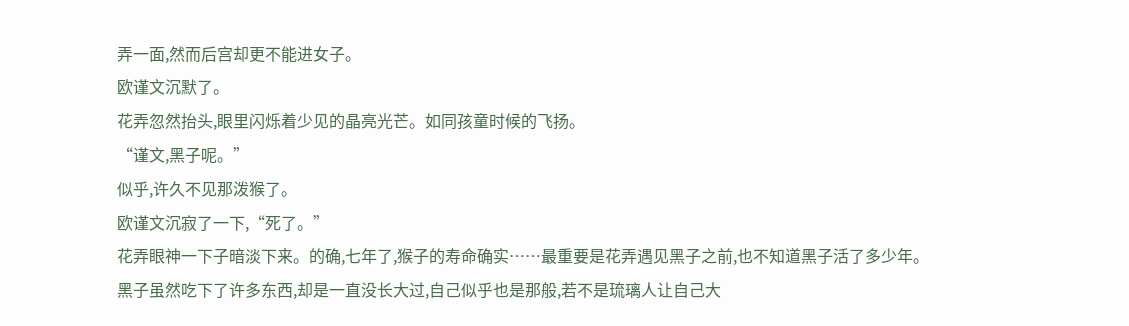弄一面,然而后宫却更不能进女子。
欧谨文沉默了。
花弄忽然抬头,眼里闪烁着少见的晶亮光芒。如同孩童时候的飞扬。
“谨文,黑子呢。”
似乎,许久不见那泼猴了。
欧谨文沉寂了一下,“死了。”
花弄眼神一下子暗淡下来。的确,七年了,猴子的寿命确实……最重要是花弄遇见黑子之前,也不知道黑子活了多少年。
黑子虽然吃下了许多东西,却是一直没长大过,自己似乎也是那般,若不是琉璃人让自己大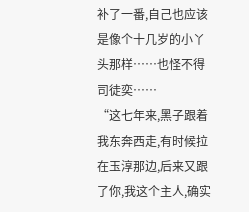补了一番,自己也应该是像个十几岁的小丫头那样……也怪不得司徒奕……
“这七年来,黑子跟着我东奔西走,有时候拉在玉淳那边,后来又跟了你,我这个主人,确实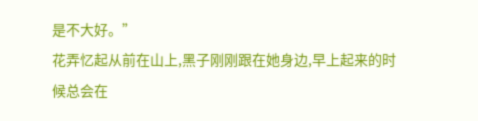是不大好。”
花弄忆起从前在山上,黑子刚刚跟在她身边,早上起来的时候总会在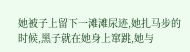她被子上留下一滩滩尿迹,她扎马步的时候,黑子就在她身上窜跳,她与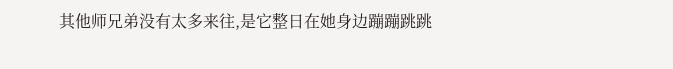其他师兄弟没有太多来往,是它整日在她身边蹦蹦跳跳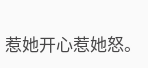惹她开心惹她怒。